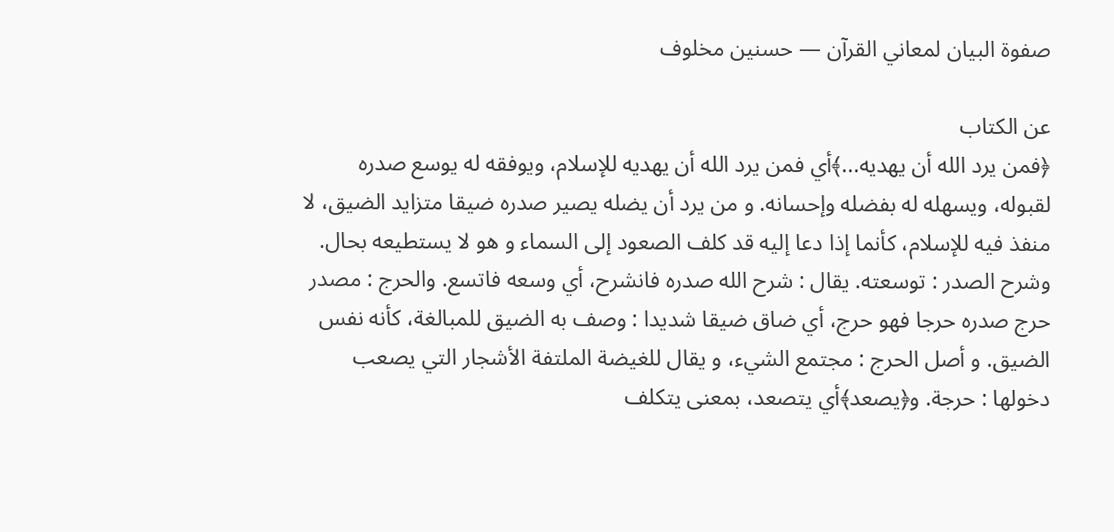صفوة البيان لمعاني القرآن — حسنين مخلوف

عن الكتاب
﴿فمن يرد الله أن يهديه...﴾أي فمن يرد الله أن يهديه للإسلام، ويوفقه له يوسع صدره لقبوله، ويسهله له بفضله وإحسانه. و من يرد أن يضله يصير صدره ضيقا متزايد الضيق، لا منفذ فيه للإسلام، كأنما إذا دعا إليه قد كلف الصعود إلى السماء و هو لا يستطيعه بحال. وشرح الصدر : توسعته. يقال : شرح الله صدره فانشرح، أي وسعه فاتسع. والحرج : مصدر حرج صدره حرجا فهو حرج، أي ضاق ضيقا شديدا : وصف به الضيق للمبالغة، كأنه نفس الضيق. و أصل الحرج : مجتمع الشيء، و يقال للغيضة الملتفة الأشجار التي يصعب دخولها : حرجة. و﴿يصعد﴾أي يتصعد، بمعنى يتكلف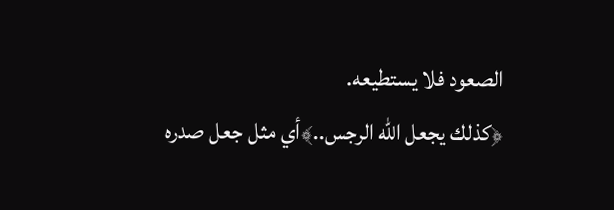الصعود فلا يستطيعه.
﴿كذلك يجعل الله الرجس..﴾أي مثل جعل صدره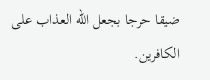ضيقا حرجا بجعل الله العذاب على الكافرين.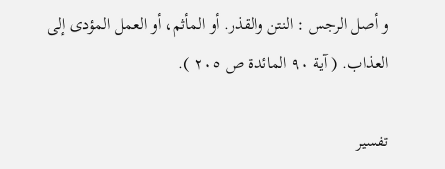و أصل الرجس : النتن والقذر. أو المأثم، أو العمل المؤدى إلى العذاب. ( آية ٩٠ المائدة ص ٢٠٥ ).

تفسير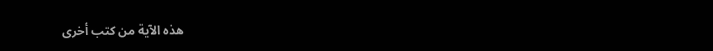هذه الآية من كتب أخرى